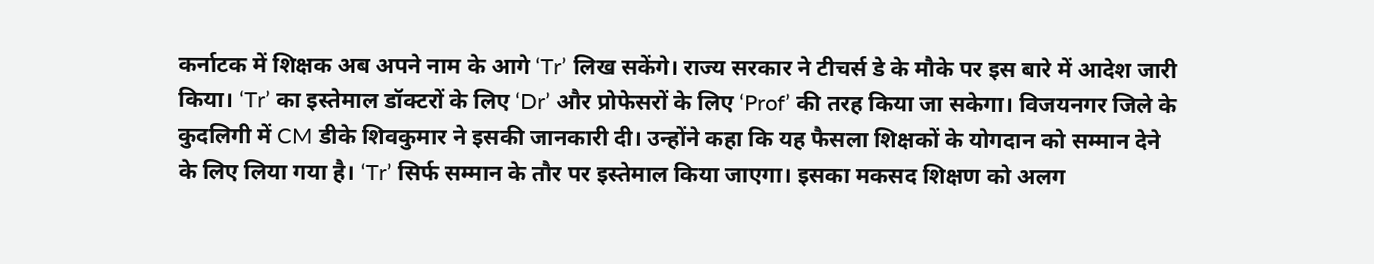कर्नाटक में शिक्षक अब अपने नाम के आगे ‘Tr’ लिख सकेंगे। राज्य सरकार ने टीचर्स डे के मौके पर इस बारे में आदेश जारी किया। ‘Tr’ का इस्तेमाल डॉक्टरों के लिए ‘Dr’ और प्रोफेसरों के लिए ‘Prof’ की तरह किया जा सकेगा। विजयनगर जिले के कुदलिगी में CM डीके शिवकुमार ने इसकी जानकारी दी। उन्होंने कहा कि यह फैसला शिक्षकों के योगदान को सम्मान देने के लिए लिया गया है। ‘Tr’ सिर्फ सम्मान के तौर पर इस्तेमाल किया जाएगा। इसका मकसद शिक्षण को अलग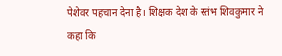पेशेवर पहचान देना है। शिक्षक देश के स्तंभ शिवकुमार ने कहा कि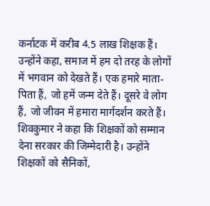कर्नाटक में करीब 4.5 लाख शिक्षक हैं। उन्होंने कहा, समाज में हम दो तरह के लोगों में भगवान को देखते हैं। एक हमारे माता-पिता हैं, जो हमें जन्म देते हैं। दूसरे वे लोग हैं, जो जीवन में हमारा मार्गदर्शन करते हैं। शिवकुमार ने कहा कि शिक्षकों को सम्मान देना सरकार की जिम्मेदारी है। उन्होंने शिक्षकों को सैनिकों,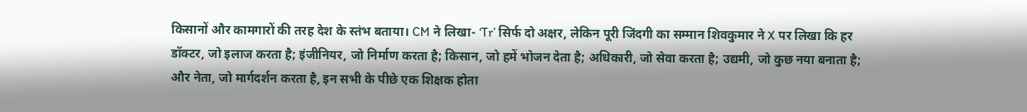किसानों और कामगारों की तरह देश के स्तंभ बताया। CM ने लिखा- ‘Tr’ सिर्फ दो अक्षर, लेकिन पूरी जिंदगी का सम्मान शिवकुमार ने X पर लिखा कि हर डॉक्टर, जो इलाज करता है; इंजीनियर, जो निर्माण करता है; किसान, जो हमें भोजन देता है; अधिकारी, जो सेवा करता है; उद्यमी, जो कुछ नया बनाता है; और नेता, जो मार्गदर्शन करता है, इन सभी के पीछे एक शिक्षक होता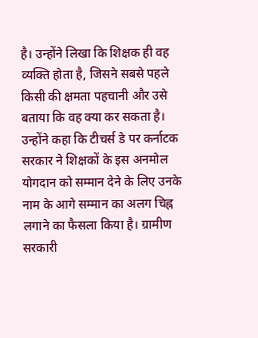है। उन्होंने लिखा कि शिक्षक ही वह व्यक्ति होता है, जिसने सबसे पहले किसी की क्षमता पहचानी और उसे बताया कि वह क्या कर सकता है। उन्होंने कहा कि टीचर्स डे पर कर्नाटक सरकार ने शिक्षकों के इस अनमोल योगदान को सम्मान देने के लिए उनके नाम के आगे सम्मान का अलग चिह्न लगाने का फैसला किया है। ग्रामीण सरकारी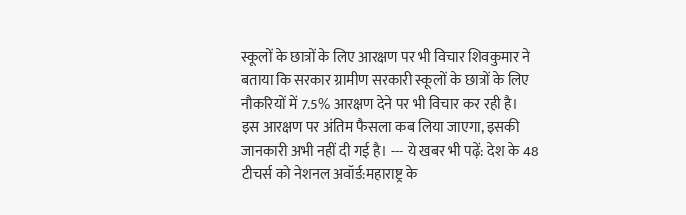स्कूलों के छात्रों के लिए आरक्षण पर भी विचार शिवकुमार ने बताया कि सरकार ग्रामीण सरकारी स्कूलों के छात्रों के लिए नौकरियों में 7.5% आरक्षण देने पर भी विचार कर रही है। इस आरक्षण पर अंतिम फैसला कब लिया जाएगा, इसकी जानकारी अभी नहीं दी गई है। --- ये खबर भी पढ़ें: देश के 48 टीचर्स को नेशनल अवॉर्ड:महाराष्ट्र के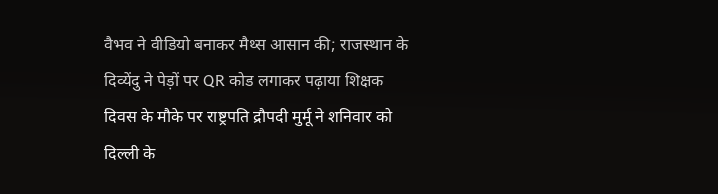वैभव ने वीडियो बनाकर मैथ्स आसान की; राजस्थान के दिव्येंदु ने पेड़ों पर QR कोड लगाकर पढ़ाया शिक्षक दिवस के मौके पर राष्ट्रपति द्रौपदी मुर्मू ने शनिवार को दिल्ली के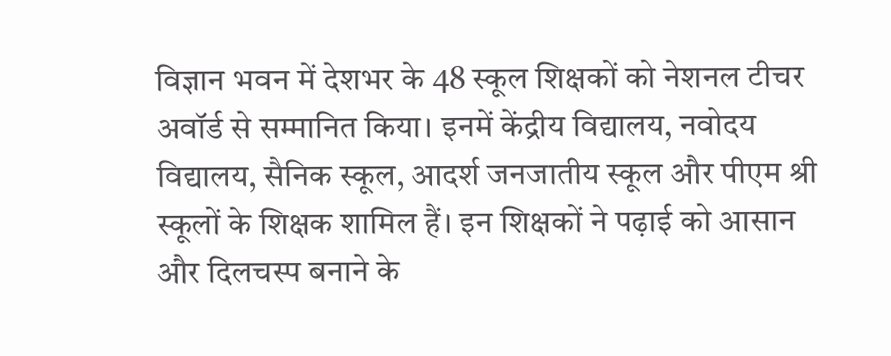विज्ञान भवन में देशभर के 48 स्कूल शिक्षकों को नेशनल टीचर अवॉर्ड से सम्मानित किया। इनमें केंद्रीय विद्यालय, नवोदय विद्यालय, सैनिक स्कूल, आदर्श जनजातीय स्कूल और पीएम श्री स्कूलों के शिक्षक शामिल हैं। इन शिक्षकों ने पढ़ाई को आसान और दिलचस्प बनाने के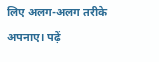लिए अलग-अलग तरीके अपनाए। पढ़ें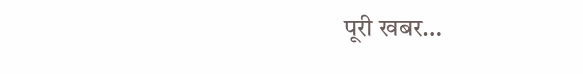पूरी खबर…